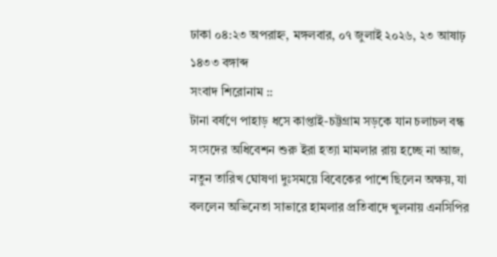ঢাকা ০৪:২৩ অপরাহ্ন, মঙ্গলবার, ০৭ জুলাই ২০২৬, ২৩ আষাঢ় ১৪৩৩ বঙ্গাব্দ
সংবাদ শিরোনাম ::
টানা বর্ষণে পাহাড় ধসে কাপ্তাই-চট্টগ্রাম সড়কে যান চলাচল বন্ধ সংসদের অধিবেশন শুরু ইরা হত্যা মামলার রায় হচ্ছে না আজ, নতুন তারিখ ঘোষণা দুঃসময়ে বিবেকের পাশে ছিলেন অক্ষয়, যা বললেন অভিনেতা সাভারে হামলার প্রতিবাদে খুলনায় এনসিপির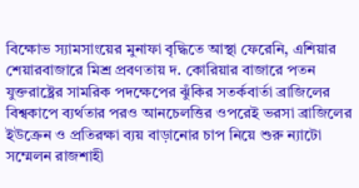বিক্ষোভ স্যামসাংয়ের মুনাফা বৃদ্ধিতে আস্থা ফেরেনি, এশিয়ার শেয়ারবাজারে মিশ্র প্রবণতায় দ. কোরিয়ার বাজারে পতন যুক্তরাষ্ট্রের সামরিক পদক্ষেপের ঝুঁকির সতর্কবার্তা ব্রাজিলের বিশ্বকাপে ব্যর্থতার পরও আনচেলত্তির ওপরেই ভরসা ব্রাজিলের ইউক্রেন ও প্রতিরক্ষা ব্যয় বাড়ানোর চাপ নিয়ে শুরু ন্যাটো সম্মেলন রাজশাহী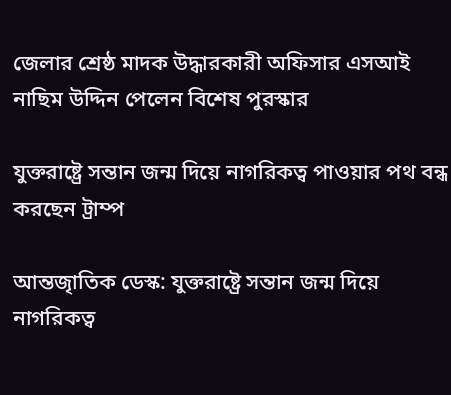জেলার শ্রেষ্ঠ মাদক উদ্ধারকারী অফিসার এসআই নাছিম উদ্দিন পেলেন বিশেষ পুরস্কার

যুক্তরাষ্ট্রে সন্তান জন্ম দিয়ে নাগরিকত্ব পাওয়ার পথ বন্ধ করছেন ট্রাম্প

আন্তজাৃতিক ডেস্ক: যুক্তরাষ্ট্রে সন্তান জন্ম দিয়ে নাগরিকত্ব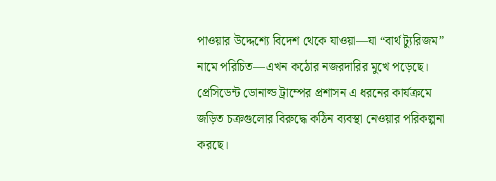পাওয়ার উদ্দেশ্যে বিদেশ থেকে যাওয়া—যা “বার্থ ট্যুরিজম” নামে পরিচিত—এখন কঠোর নজরদারির মুখে পড়েছে। প্রেসিডেন্ট ডোনাল্ড ট্রাম্পের প্রশাসন এ ধরনের কার্যক্রমে জড়িত চক্রগুলোর বিরুদ্ধে কঠিন ব্যবস্থা নেওয়ার পরিকল্পনা করছে।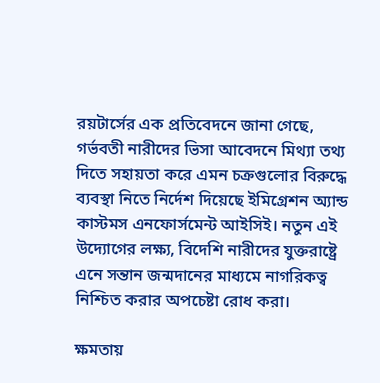রয়টার্সের এক প্রতিবেদনে জানা গেছে, গর্ভবতী নারীদের ভিসা আবেদনে মিথ্যা তথ্য দিতে সহায়তা করে এমন চক্রগুলোর বিরুদ্ধে ব্যবস্থা নিতে নির্দেশ দিয়েছে ইমিগ্রেশন অ্যান্ড কাস্টমস এনফোর্সমেন্ট আইসিই। নতুন এই উদ্যোগের লক্ষ্য, বিদেশি নারীদের যুক্তরাষ্ট্রে এনে সন্তান জন্মদানের মাধ্যমে নাগরিকত্ব নিশ্চিত করার অপচেষ্টা রোধ করা।

ক্ষমতায়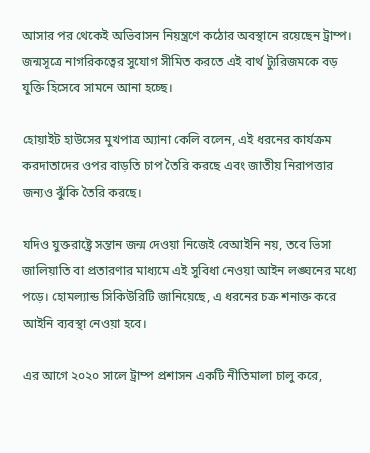আসার পর থেকেই অভিবাসন নিয়ন্ত্রণে কঠোর অবস্থানে রয়েছেন ট্রাম্প। জন্মসূত্রে নাগরিকত্বের সুযোগ সীমিত করতে এই বার্থ ট্যুরিজমকে বড় যুক্তি হিসেবে সামনে আনা হচ্ছে।

হোয়াইট হাউসের মুখপাত্র অ্যানা কেলি বলেন, এই ধরনের কার্যক্রম করদাতাদের ওপর বাড়তি চাপ তৈরি করছে এবং জাতীয় নিরাপত্তার জন্যও ঝুঁকি তৈরি করছে।

যদিও যুক্তরাষ্ট্রে সন্তান জন্ম দেওয়া নিজেই বেআইনি নয়, তবে ভিসা জালিয়াতি বা প্রতারণার মাধ্যমে এই সুবিধা নেওয়া আইন লঙ্ঘনের মধ্যে পড়ে। হোমল্যান্ড সিকিউরিটি জানিয়েছে, এ ধরনের চক্র শনাক্ত করে আইনি ব্যবস্থা নেওয়া হবে।

এর আগে ২০২০ সালে ট্রাম্প প্রশাসন একটি নীতিমালা চালু করে,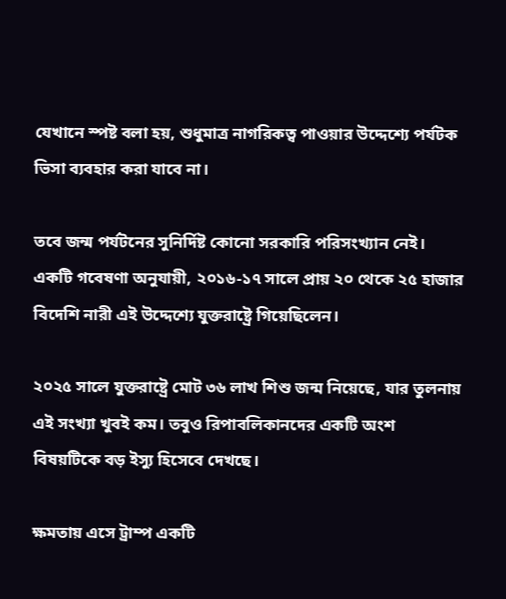যেখানে স্পষ্ট বলা হয়, শুধুমাত্র নাগরিকত্ব পাওয়ার উদ্দেশ্যে পর্যটক ভিসা ব্যবহার করা যাবে না।

তবে জন্ম পর্যটনের সুনির্দিষ্ট কোনো সরকারি পরিসংখ্যান নেই। একটি গবেষণা অনুযায়ী, ২০১৬-১৭ সালে প্রায় ২০ থেকে ২৫ হাজার বিদেশি নারী এই উদ্দেশ্যে যুক্তরাষ্ট্রে গিয়েছিলেন।

২০২৫ সালে যুক্তরাষ্ট্রে মোট ৩৬ লাখ শিশু জন্ম নিয়েছে, যার তুলনায় এই সংখ্যা খুবই কম। তবুও রিপাবলিকানদের একটি অংশ বিষয়টিকে বড় ইস্যু হিসেবে দেখছে।

ক্ষমতায় এসে ট্রাম্প একটি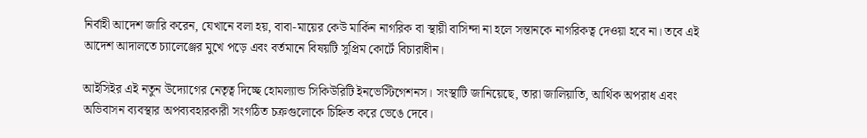নির্বাহী আদেশ জারি করেন, যেখানে বলা হয়, বাবা-মায়ের কেউ মার্কিন নাগরিক বা স্থায়ী বাসিন্দা না হলে সন্তানকে নাগরিকত্ব দেওয়া হবে না। তবে এই আদেশ আদালতে চ্যালেঞ্জের মুখে পড়ে এবং বর্তমানে বিষয়টি সুপ্রিম কোর্টে বিচারাধীন।

আইসিইর এই নতুন উদ্যোগের নেতৃত্ব দিচ্ছে হোমল্যান্ড সিকিউরিটি ইনভেস্টিগেশনস। সংস্থাটি জানিয়েছে, তারা জালিয়াতি, আর্থিক অপরাধ এবং অভিবাসন ব্যবস্থার অপব্যবহারকারী সংগঠিত চক্রগুলোকে চিহ্নিত করে ভেঙে দেবে।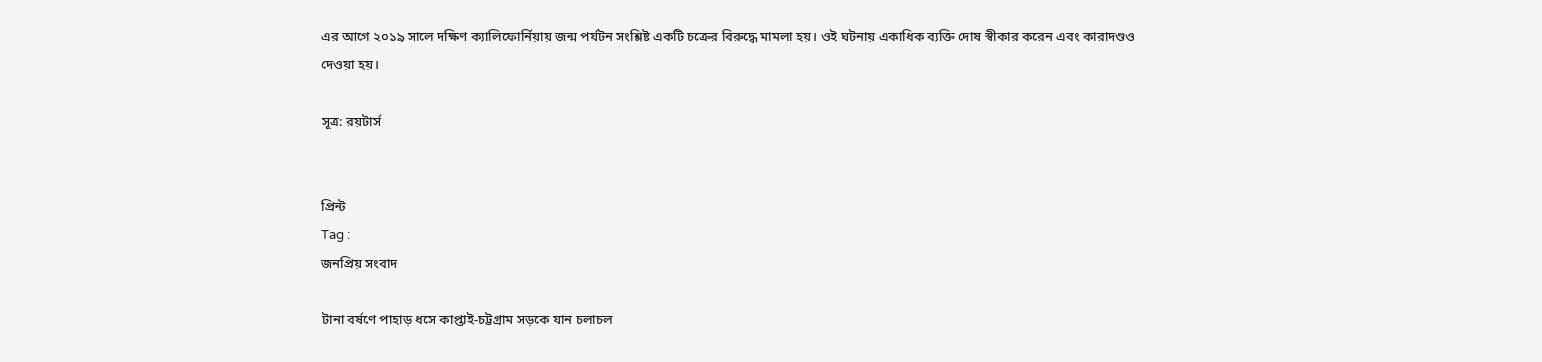এর আগে ২০১৯ সালে দক্ষিণ ক্যালিফোর্নিয়ায় জন্ম পর্যটন সংশ্লিষ্ট একটি চক্রের বিরুদ্ধে মামলা হয়। ওই ঘটনায় একাধিক ব্যক্তি দোষ স্বীকার করেন এবং কারাদণ্ডও দেওয়া হয়।

সূত্র: রয়টার্স


প্রিন্ট
Tag :
জনপ্রিয় সংবাদ

টানা বর্ষণে পাহাড় ধসে কাপ্তাই-চট্টগ্রাম সড়কে যান চলাচল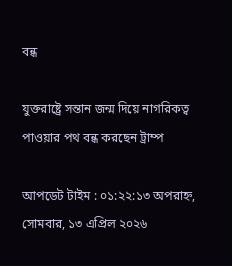বন্ধ

যুক্তরাষ্ট্রে সন্তান জন্ম দিয়ে নাগরিকত্ব পাওয়ার পথ বন্ধ করছেন ট্রাম্প

আপডেট টাইম : ০১:২২:১৩ অপরাহ্ন, সোমবার, ১৩ এপ্রিল ২০২৬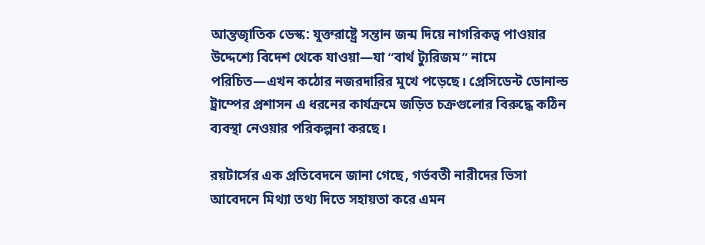আন্তজাৃতিক ডেস্ক: যুক্তরাষ্ট্রে সন্তান জন্ম দিয়ে নাগরিকত্ব পাওয়ার উদ্দেশ্যে বিদেশ থেকে যাওয়া—যা “বার্থ ট্যুরিজম” নামে পরিচিত—এখন কঠোর নজরদারির মুখে পড়েছে। প্রেসিডেন্ট ডোনাল্ড ট্রাম্পের প্রশাসন এ ধরনের কার্যক্রমে জড়িত চক্রগুলোর বিরুদ্ধে কঠিন ব্যবস্থা নেওয়ার পরিকল্পনা করছে।

রয়টার্সের এক প্রতিবেদনে জানা গেছে, গর্ভবতী নারীদের ভিসা আবেদনে মিথ্যা তথ্য দিতে সহায়তা করে এমন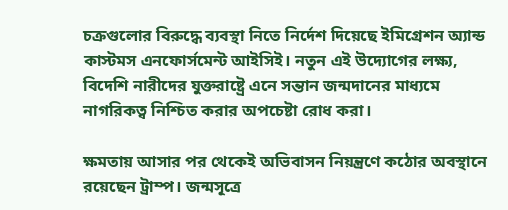চক্রগুলোর বিরুদ্ধে ব্যবস্থা নিতে নির্দেশ দিয়েছে ইমিগ্রেশন অ্যান্ড কাস্টমস এনফোর্সমেন্ট আইসিই। নতুন এই উদ্যোগের লক্ষ্য, বিদেশি নারীদের যুক্তরাষ্ট্রে এনে সন্তান জন্মদানের মাধ্যমে নাগরিকত্ব নিশ্চিত করার অপচেষ্টা রোধ করা।

ক্ষমতায় আসার পর থেকেই অভিবাসন নিয়ন্ত্রণে কঠোর অবস্থানে রয়েছেন ট্রাম্প। জন্মসূত্রে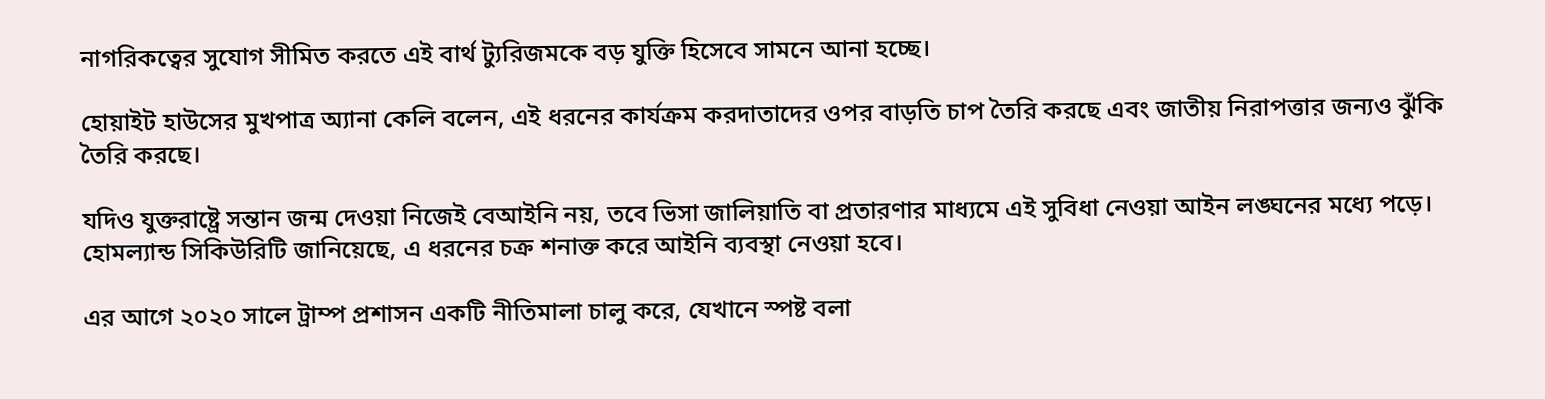নাগরিকত্বের সুযোগ সীমিত করতে এই বার্থ ট্যুরিজমকে বড় যুক্তি হিসেবে সামনে আনা হচ্ছে।

হোয়াইট হাউসের মুখপাত্র অ্যানা কেলি বলেন, এই ধরনের কার্যক্রম করদাতাদের ওপর বাড়তি চাপ তৈরি করছে এবং জাতীয় নিরাপত্তার জন্যও ঝুঁকি তৈরি করছে।

যদিও যুক্তরাষ্ট্রে সন্তান জন্ম দেওয়া নিজেই বেআইনি নয়, তবে ভিসা জালিয়াতি বা প্রতারণার মাধ্যমে এই সুবিধা নেওয়া আইন লঙ্ঘনের মধ্যে পড়ে। হোমল্যান্ড সিকিউরিটি জানিয়েছে, এ ধরনের চক্র শনাক্ত করে আইনি ব্যবস্থা নেওয়া হবে।

এর আগে ২০২০ সালে ট্রাম্প প্রশাসন একটি নীতিমালা চালু করে, যেখানে স্পষ্ট বলা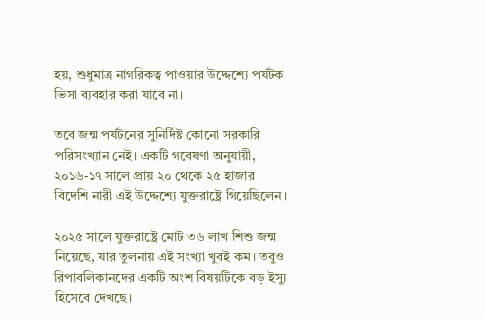হয়, শুধুমাত্র নাগরিকত্ব পাওয়ার উদ্দেশ্যে পর্যটক ভিসা ব্যবহার করা যাবে না।

তবে জন্ম পর্যটনের সুনির্দিষ্ট কোনো সরকারি পরিসংখ্যান নেই। একটি গবেষণা অনুযায়ী, ২০১৬-১৭ সালে প্রায় ২০ থেকে ২৫ হাজার বিদেশি নারী এই উদ্দেশ্যে যুক্তরাষ্ট্রে গিয়েছিলেন।

২০২৫ সালে যুক্তরাষ্ট্রে মোট ৩৬ লাখ শিশু জন্ম নিয়েছে, যার তুলনায় এই সংখ্যা খুবই কম। তবুও রিপাবলিকানদের একটি অংশ বিষয়টিকে বড় ইস্যু হিসেবে দেখছে।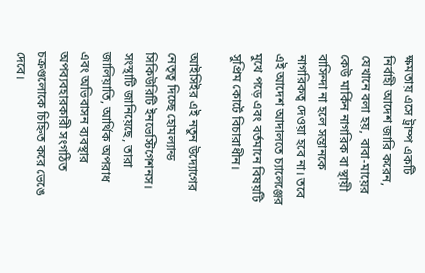ক্ষমতায় এসে ট্রাম্প একটি নির্বাহী আদেশ জারি করেন, যেখানে বলা হয়, বাবা-মায়ের কেউ মার্কিন নাগরিক বা স্থায়ী বাসিন্দা না হলে সন্তানকে নাগরিকত্ব দেওয়া হবে না। তবে এই আদেশ আদালতে চ্যালেঞ্জের মুখে পড়ে এবং বর্তমানে বিষয়টি সুপ্রিম কোর্টে বিচারাধীন।

আইসিইর এই নতুন উদ্যোগের নেতৃত্ব দিচ্ছে হোমল্যান্ড সিকিউরিটি ইনভেস্টিগেশনস। সংস্থাটি জানিয়েছে, তারা জালিয়াতি, আর্থিক অপরাধ এবং অভিবাসন ব্যবস্থার অপব্যবহারকারী সংগঠিত চক্রগুলোকে চিহ্নিত করে ভেঙে দেবে।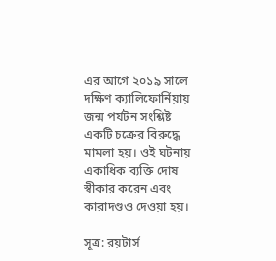এর আগে ২০১৯ সালে দক্ষিণ ক্যালিফোর্নিয়ায় জন্ম পর্যটন সংশ্লিষ্ট একটি চক্রের বিরুদ্ধে মামলা হয়। ওই ঘটনায় একাধিক ব্যক্তি দোষ স্বীকার করেন এবং কারাদণ্ডও দেওয়া হয়।

সূত্র: রয়টার্স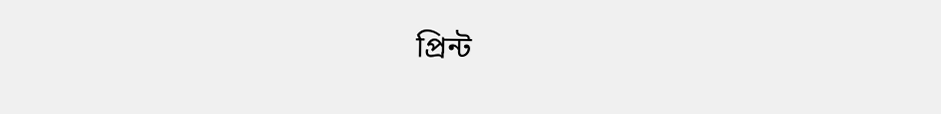প্রিন্ট